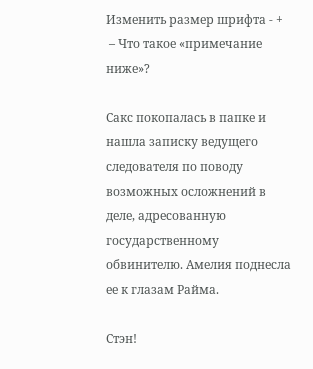Изменить размер шрифта - +
 – Что такое «примечание ниже»?

Сакс покопалась в папке и нашла записку ведущего следователя по поводу возможных осложнений в деле, адресованную государственному обвинителю. Амелия поднесла ее к глазам Райма.

Стэн!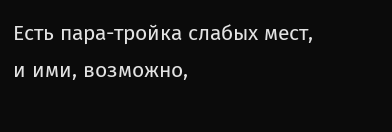Есть пара-тройка слабых мест, и ими, возможно,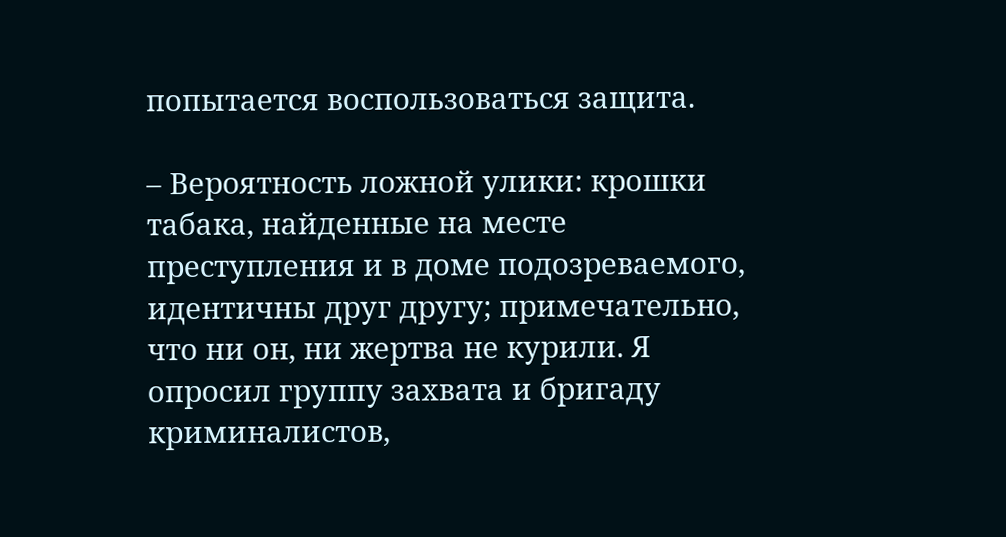попытается воспользоваться защита.

– Вероятность ложной улики: крошки табака, найденные на месте преступления и в доме подозреваемого, идентичны друг другу; примечательно, что ни он, ни жертва не курили. Я опросил группу захвата и бригаду криминалистов,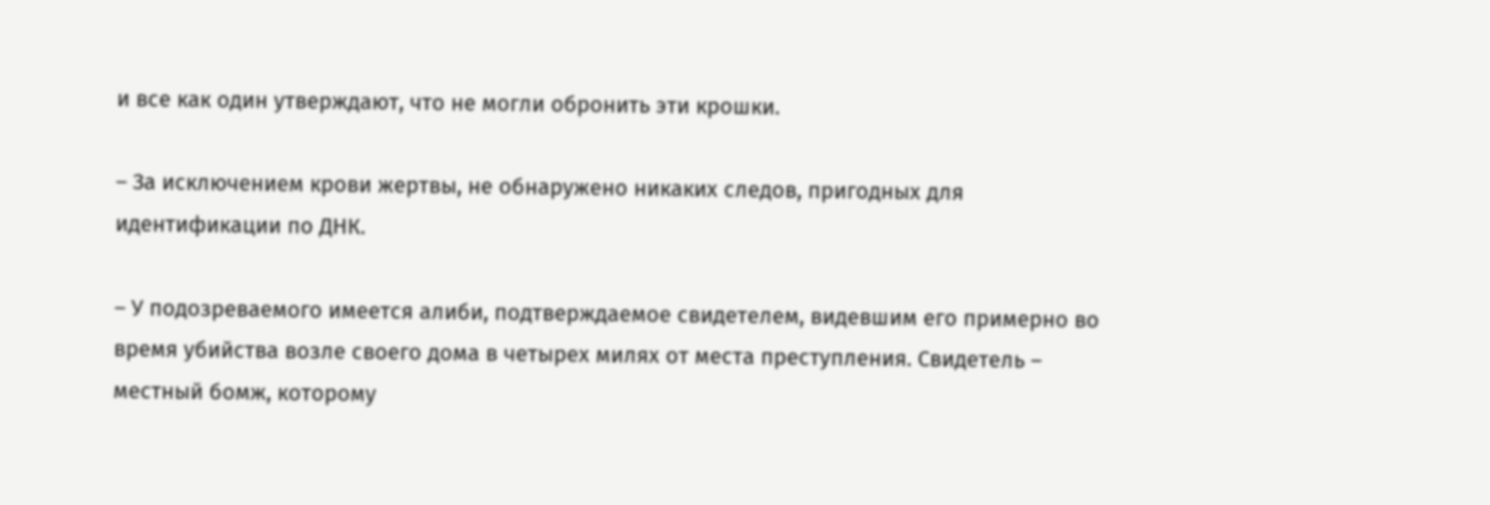и все как один утверждают, что не могли обронить эти крошки.

– За исключением крови жертвы, не обнаружено никаких следов, пригодных для идентификации по ДНК.

– У подозреваемого имеется алиби, подтверждаемое свидетелем, видевшим его примерно во время убийства возле своего дома в четырех милях от места преступления. Свидетель – местный бомж, которому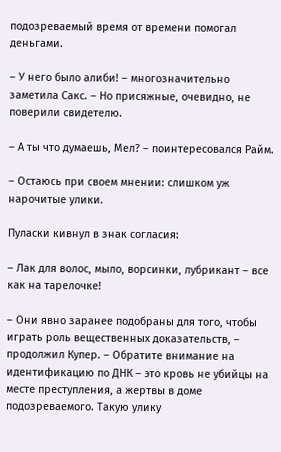подозреваемый время от времени помогал деньгами.

– У него было алиби! – многозначительно заметила Сакс. – Но присяжные, очевидно, не поверили свидетелю.

– А ты что думаешь, Мел? – поинтересовался Райм.

– Остаюсь при своем мнении: слишком уж нарочитые улики.

Пуласки кивнул в знак согласия:

– Лак для волос, мыло, ворсинки, лубрикант – все как на тарелочке!

– Они явно заранее подобраны для того, чтобы играть роль вещественных доказательств, – продолжил Купер. – Обратите внимание на идентификацию по ДНК – это кровь не убийцы на месте преступления, а жертвы в доме подозреваемого. Такую улику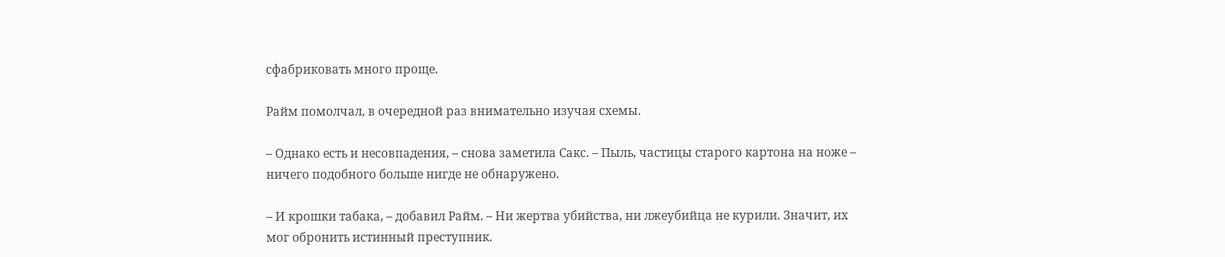сфабриковать много проще.

Райм помолчал, в очередной раз внимательно изучая схемы.

– Однако есть и несовпадения, – снова заметила Сакс. – Пыль, частицы старого картона на ноже – ничего подобного больше нигде не обнаружено.

– И крошки табака, – добавил Райм. – Ни жертва убийства, ни лжеубийца не курили. Значит, их мог обронить истинный преступник.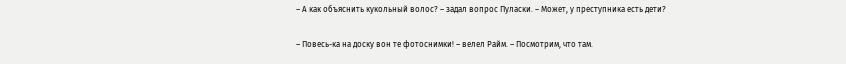– А как объяснить кукольный волос? – задал вопрос Пуласки. – Может, у преступника есть дети?

– Повесь-ка на доску вон те фотоснимки! – велел Райм. – Посмотрим, что там.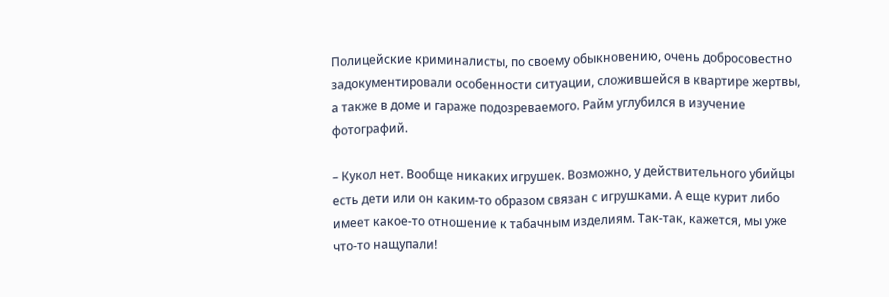Полицейские криминалисты, по своему обыкновению, очень добросовестно задокументировали особенности ситуации, сложившейся в квартире жертвы, а также в доме и гараже подозреваемого. Райм углубился в изучение фотографий.

– Кукол нет. Вообще никаких игрушек. Возможно, у действительного убийцы есть дети или он каким-то образом связан с игрушками. А еще курит либо имеет какое-то отношение к табачным изделиям. Так-так, кажется, мы уже что-то нащупали!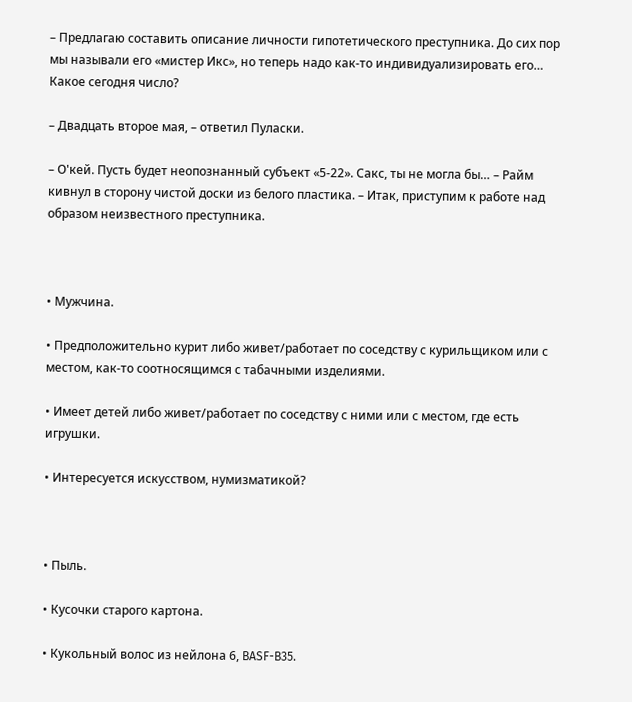– Предлагаю составить описание личности гипотетического преступника. До сих пор мы называли его «мистер Икс», но теперь надо как-то индивидуализировать его… Какое сегодня число?

– Двадцать второе мая, – ответил Пуласки.

– О'кей. Пусть будет неопознанный субъект «5-22». Сакс, ты не могла бы… – Райм кивнул в сторону чистой доски из белого пластика. – Итак, приступим к работе над образом неизвестного преступника.



• Мужчина.

• Предположительно курит либо живет/работает по соседству с курильщиком или с местом, как-то соотносящимся с табачными изделиями.

• Имеет детей либо живет/работает по соседству с ними или с местом, где есть игрушки.

• Интересуется искусством, нумизматикой?



• Пыль.

• Кусочки старого картона.

• Кукольный волос из нейлона 6, BASF-B35.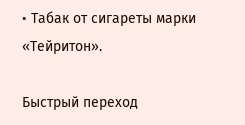• Табак от сигареты марки «Тейритон».

Быстрый переход